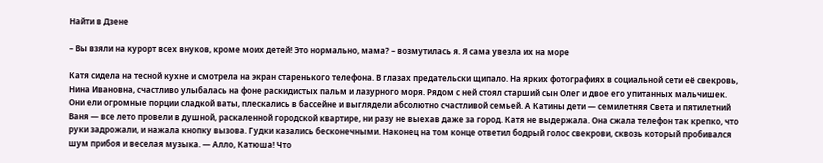Найти в Дзене

– Вы взяли на курорт всех внуков, кроме моих детей! Это нормально, мама? – возмутилась я. Я сама увезла их на море

Катя сидела на тесной кухне и смотрела на экран старенького телефона. В глазах предательски щипало. На ярких фотографиях в социальной сети её свекровь, Нина Ивановна, счастливо улыбалась на фоне раскидистых пальм и лазурного моря. Рядом с ней стоял старший сын Олег и двое его упитанных мальчишек. Они ели огромные порции сладкой ваты, плескались в бассейне и выглядели абсолютно счастливой семьей. А Катины дети — семилетняя Света и пятилетний Ваня — все лето провели в душной, раскаленной городской квартире, ни разу не выехав даже за город. Катя не выдержала. Она сжала телефон так крепко, что руки задрожали, и нажала кнопку вызова. Гудки казались бесконечными. Наконец на том конце ответил бодрый голос свекрови, сквозь который пробивался шум прибоя и веселая музыка. — Алло, Катюша! Что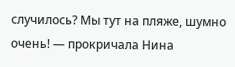случилось? Мы тут на пляже, шумно очень! — прокричала Нина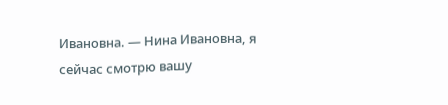Ивановна. — Нина Ивановна, я сейчас смотрю вашу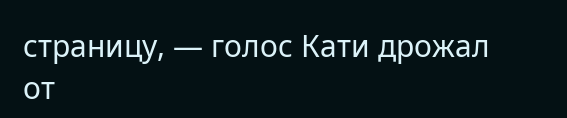страницу, — голос Кати дрожал от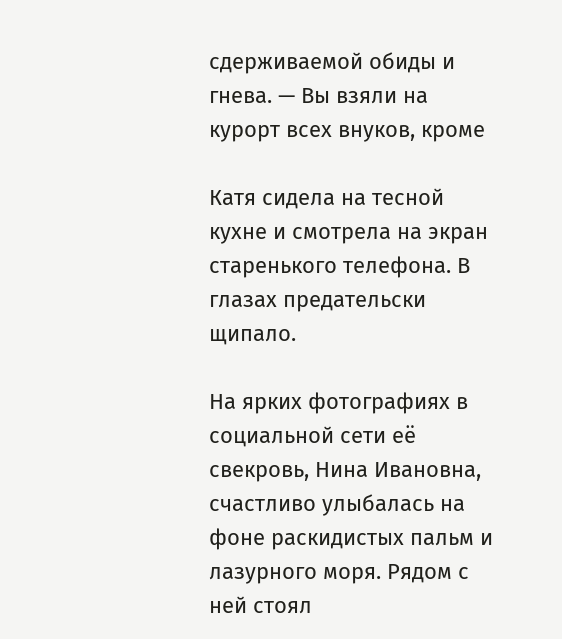сдерживаемой обиды и гнева. — Вы взяли на курорт всех внуков, кроме

Катя сидела на тесной кухне и смотрела на экран старенького телефона. В глазах предательски щипало.

На ярких фотографиях в социальной сети её свекровь, Нина Ивановна, счастливо улыбалась на фоне раскидистых пальм и лазурного моря. Рядом с ней стоял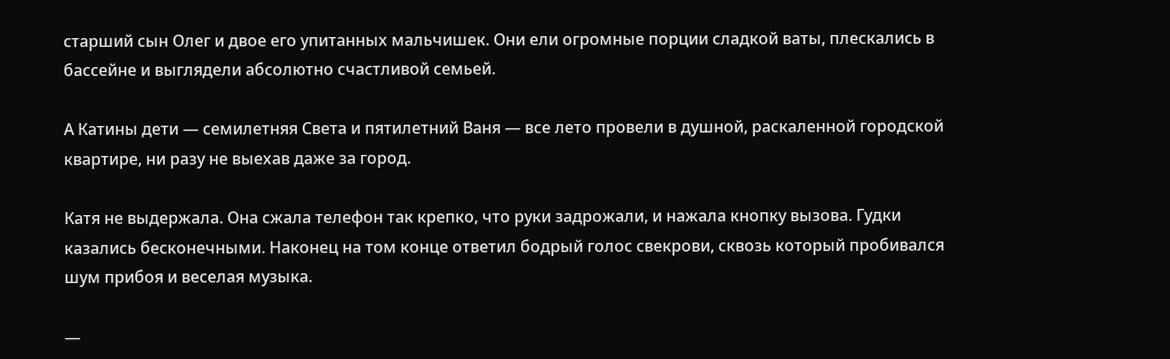старший сын Олег и двое его упитанных мальчишек. Они ели огромные порции сладкой ваты, плескались в бассейне и выглядели абсолютно счастливой семьей.

А Катины дети — семилетняя Света и пятилетний Ваня — все лето провели в душной, раскаленной городской квартире, ни разу не выехав даже за город.

Катя не выдержала. Она сжала телефон так крепко, что руки задрожали, и нажала кнопку вызова. Гудки казались бесконечными. Наконец на том конце ответил бодрый голос свекрови, сквозь который пробивался шум прибоя и веселая музыка.

—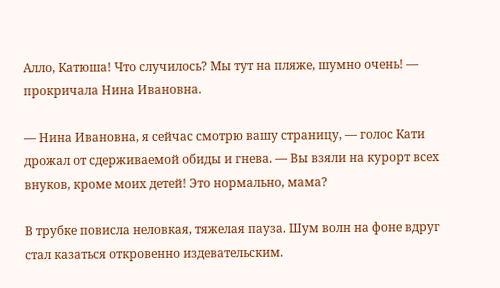Алло, Катюша! Что случилось? Мы тут на пляже, шумно очень! — прокричала Нина Ивановна.

— Нина Ивановна, я сейчас смотрю вашу страницу, — голос Кати дрожал от сдерживаемой обиды и гнева. — Вы взяли на курорт всех внуков, кроме моих детей! Это нормально, мама?

В трубке повисла неловкая, тяжелая пауза. Шум волн на фоне вдруг стал казаться откровенно издевательским.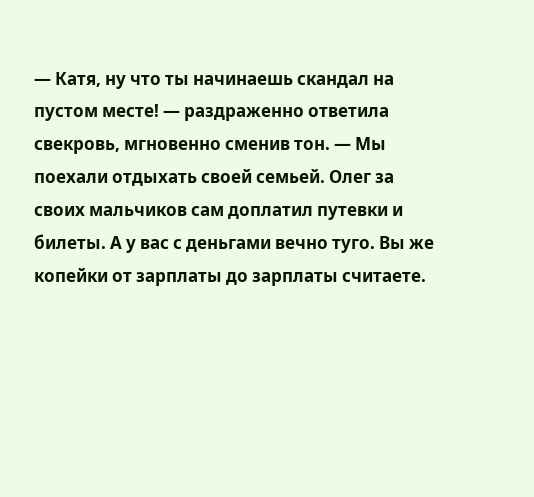— Катя, ну что ты начинаешь скандал на пустом месте! — раздраженно ответила свекровь, мгновенно сменив тон. — Мы поехали отдыхать своей семьей. Олег за своих мальчиков сам доплатил путевки и билеты. А у вас с деньгами вечно туго. Вы же копейки от зарплаты до зарплаты считаете.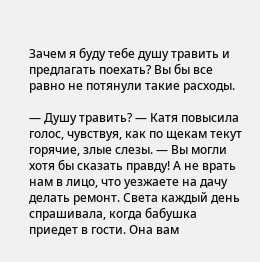Зачем я буду тебе душу травить и предлагать поехать? Вы бы все равно не потянули такие расходы.

— Душу травить? — Катя повысила голос, чувствуя, как по щекам текут горячие, злые слезы. — Вы могли хотя бы сказать правду! А не врать нам в лицо, что уезжаете на дачу делать ремонт. Света каждый день спрашивала, когда бабушка приедет в гости. Она вам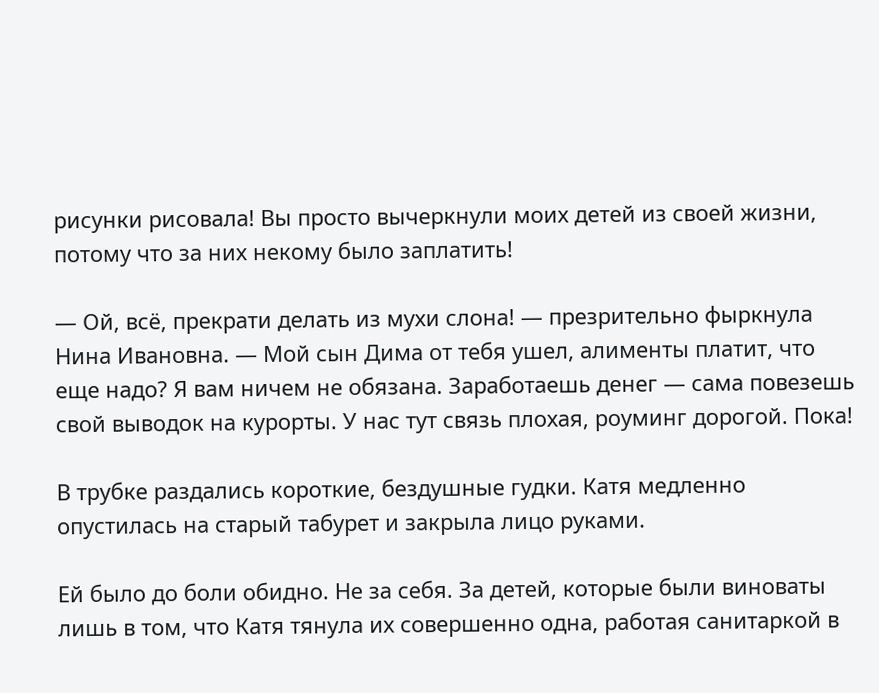рисунки рисовала! Вы просто вычеркнули моих детей из своей жизни, потому что за них некому было заплатить!

— Ой, всё, прекрати делать из мухи слона! — презрительно фыркнула Нина Ивановна. — Мой сын Дима от тебя ушел, алименты платит, что еще надо? Я вам ничем не обязана. Заработаешь денег — сама повезешь свой выводок на курорты. У нас тут связь плохая, роуминг дорогой. Пока!

В трубке раздались короткие, бездушные гудки. Катя медленно опустилась на старый табурет и закрыла лицо руками.

Ей было до боли обидно. Не за себя. За детей, которые были виноваты лишь в том, что Катя тянула их совершенно одна, работая санитаркой в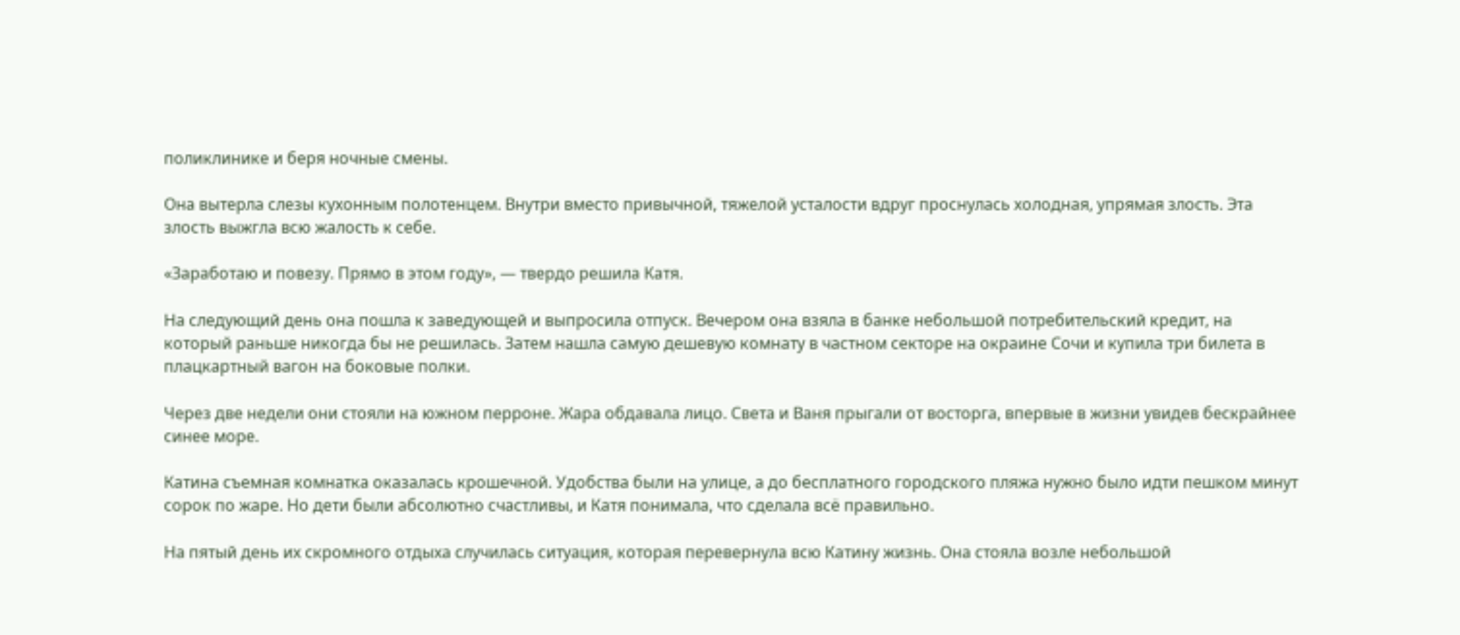поликлинике и беря ночные смены.

Она вытерла слезы кухонным полотенцем. Внутри вместо привычной, тяжелой усталости вдруг проснулась холодная, упрямая злость. Эта злость выжгла всю жалость к себе.

«Заработаю и повезу. Прямо в этом году», — твердо решила Катя.

На следующий день она пошла к заведующей и выпросила отпуск. Вечером она взяла в банке небольшой потребительский кредит, на который раньше никогда бы не решилась. Затем нашла самую дешевую комнату в частном секторе на окраине Сочи и купила три билета в плацкартный вагон на боковые полки.

Через две недели они стояли на южном перроне. Жара обдавала лицо. Света и Ваня прыгали от восторга, впервые в жизни увидев бескрайнее синее море.

Катина съемная комнатка оказалась крошечной. Удобства были на улице, а до бесплатного городского пляжа нужно было идти пешком минут сорок по жаре. Но дети были абсолютно счастливы, и Катя понимала, что сделала всё правильно.

На пятый день их скромного отдыха случилась ситуация, которая перевернула всю Катину жизнь. Она стояла возле небольшой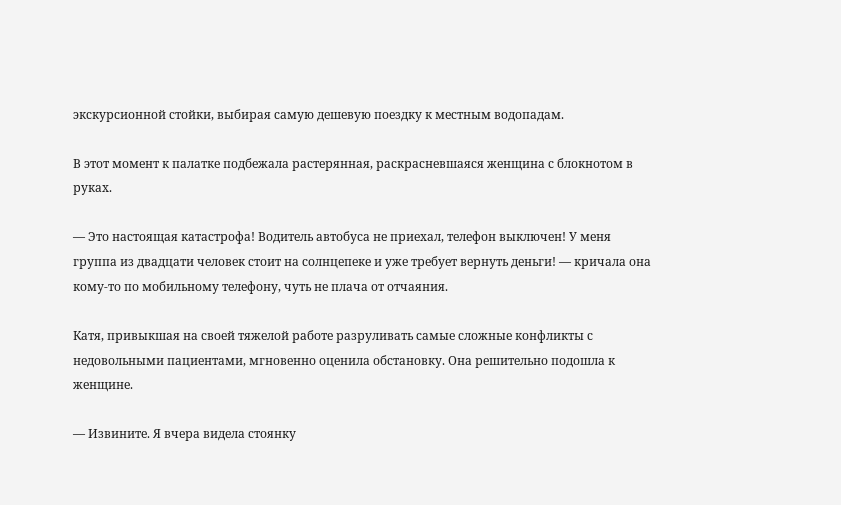экскурсионной стойки, выбирая самую дешевую поездку к местным водопадам.

В этот момент к палатке подбежала растерянная, раскрасневшаяся женщина с блокнотом в руках.

— Это настоящая катастрофа! Водитель автобуса не приехал, телефон выключен! У меня группа из двадцати человек стоит на солнцепеке и уже требует вернуть деньги! — кричала она кому-то по мобильному телефону, чуть не плача от отчаяния.

Катя, привыкшая на своей тяжелой работе разруливать самые сложные конфликты с недовольными пациентами, мгновенно оценила обстановку. Она решительно подошла к женщине.

— Извините. Я вчера видела стоянку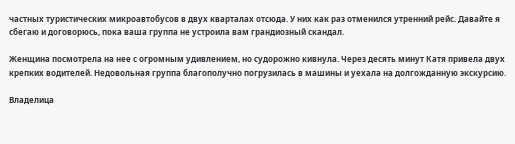частных туристических микроавтобусов в двух кварталах отсюда. У них как раз отменился утренний рейс. Давайте я сбегаю и договорюсь, пока ваша группа не устроила вам грандиозный скандал.

Женщина посмотрела на нее с огромным удивлением, но судорожно кивнула. Через десять минут Катя привела двух крепких водителей. Недовольная группа благополучно погрузилась в машины и уехала на долгожданную экскурсию.

Владелица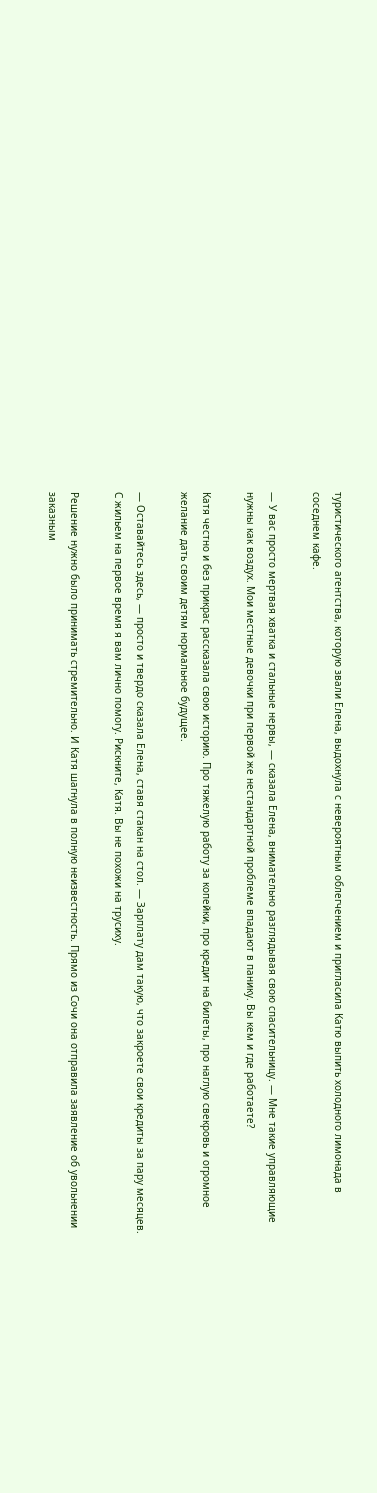туристического агентства, которую звали Елена, выдохнула с невероятным облегчением и пригласила Катю выпить холодного лимонада в соседнем кафе.

— У вас просто мертвая хватка и стальные нервы, — сказала Елена, внимательно разглядывая свою спасительницу. — Мне такие управляющие нужны как воздух. Мои местные девочки при первой же нестандартной проблеме впадают в панику. Вы кем и где работаете?

Катя честно и без прикрас рассказала свою историю. Про тяжелую работу за копейки, про кредит на билеты, про наглую свекровь и огромное желание дать своим детям нормальное будущее.

— Оставайтесь здесь, — просто и твердо сказала Елена, ставя стакан на стол. — Зарплату дам такую, что закроете свои кредиты за пару месяцев. С жильем на первое время я вам лично помогу. Рискните, Катя. Вы не похожи на трусиху.

Решение нужно было принимать стремительно. И Катя шагнула в полную неизвестность. Прямо из Сочи она отправила заявление об увольнении заказным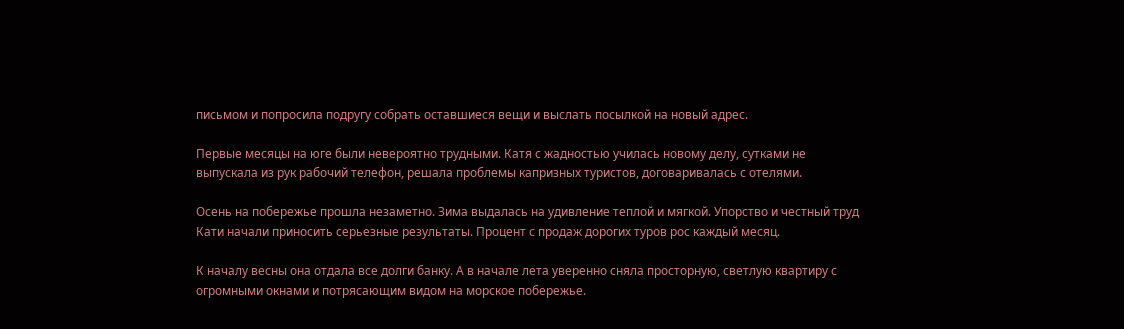письмом и попросила подругу собрать оставшиеся вещи и выслать посылкой на новый адрес.

Первые месяцы на юге были невероятно трудными. Катя с жадностью училась новому делу, сутками не выпускала из рук рабочий телефон, решала проблемы капризных туристов, договаривалась с отелями.

Осень на побережье прошла незаметно. Зима выдалась на удивление теплой и мягкой. Упорство и честный труд Кати начали приносить серьезные результаты. Процент с продаж дорогих туров рос каждый месяц.

К началу весны она отдала все долги банку. А в начале лета уверенно сняла просторную, светлую квартиру с огромными окнами и потрясающим видом на морское побережье.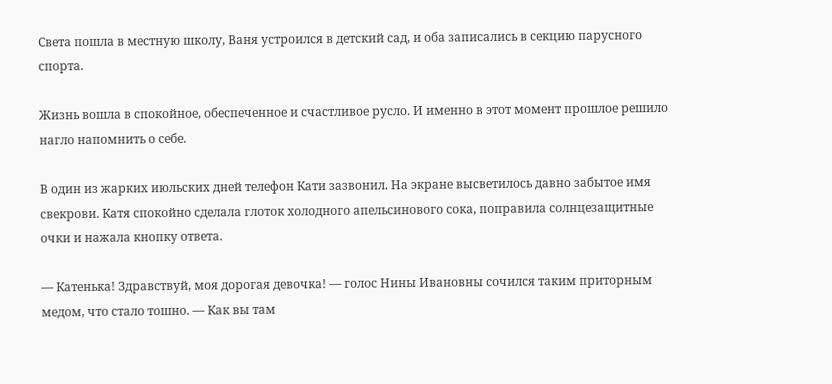Света пошла в местную школу, Ваня устроился в детский сад, и оба записались в секцию парусного спорта.

Жизнь вошла в спокойное, обеспеченное и счастливое русло. И именно в этот момент прошлое решило нагло напомнить о себе.

В один из жарких июльских дней телефон Кати зазвонил. На экране высветилось давно забытое имя свекрови. Катя спокойно сделала глоток холодного апельсинового сока, поправила солнцезащитные очки и нажала кнопку ответа.

— Катенька! Здравствуй, моя дорогая девочка! — голос Нины Ивановны сочился таким приторным медом, что стало тошно. — Как вы там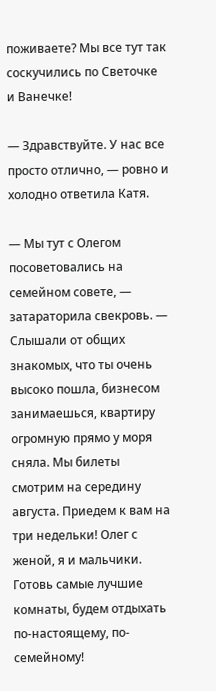поживаете? Мы все тут так соскучились по Светочке и Ванечке!

— Здравствуйте. У нас все просто отлично, — ровно и холодно ответила Катя.

— Мы тут с Олегом посоветовались на семейном совете, — затараторила свекровь. — Слышали от общих знакомых, что ты очень высоко пошла, бизнесом занимаешься, квартиру огромную прямо у моря сняла. Мы билеты смотрим на середину августа. Приедем к вам на три недельки! Олег с женой, я и мальчики. Готовь самые лучшие комнаты, будем отдыхать по-настоящему, по-семейному!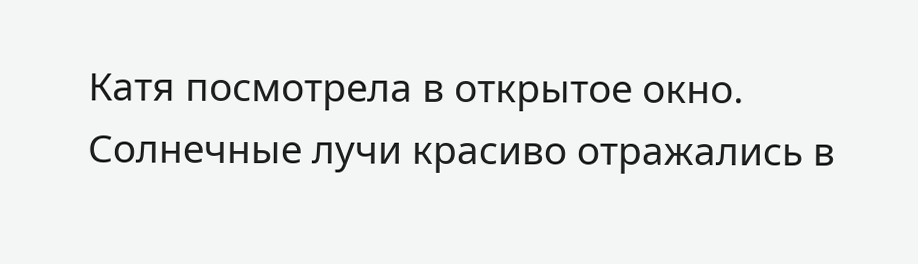Катя посмотрела в открытое окно. Солнечные лучи красиво отражались в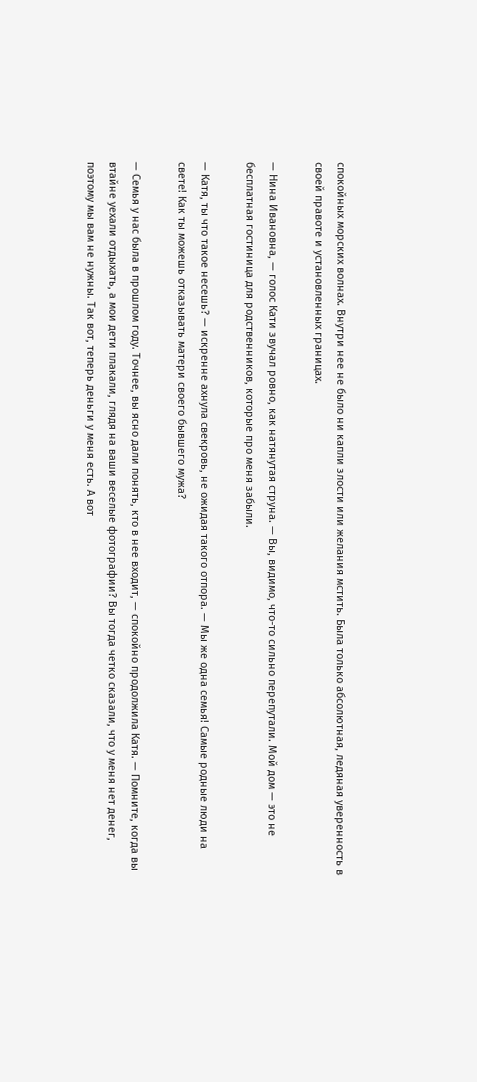спокойных морских волнах. Внутри нее не было ни капли злости или желания мстить. Была только абсолютная, ледяная уверенность в своей правоте и установленных границах.

— Нина Ивановна, — голос Кати звучал ровно, как натянутая струна. — Вы, видимо, что-то сильно перепутали. Мой дом — это не бесплатная гостиница для родственников, которые про меня забыли.

— Катя, ты что такое несешь? — искренне ахнула свекровь, не ожидая такого отпора. — Мы же одна семья! Самые родные люди на свете! Как ты можешь отказывать матери своего бывшего мужа?

— Семья у нас была в прошлом году. Точнее, вы ясно дали понять, кто в нее входит, — спокойно продолжила Катя. — Помните, когда вы втайне уехали отдыхать, а мои дети плакали, глядя на ваши веселые фотографии? Вы тогда четко сказали, что у меня нет денег, поэтому мы вам не нужны. Так вот, теперь деньги у меня есть. А вот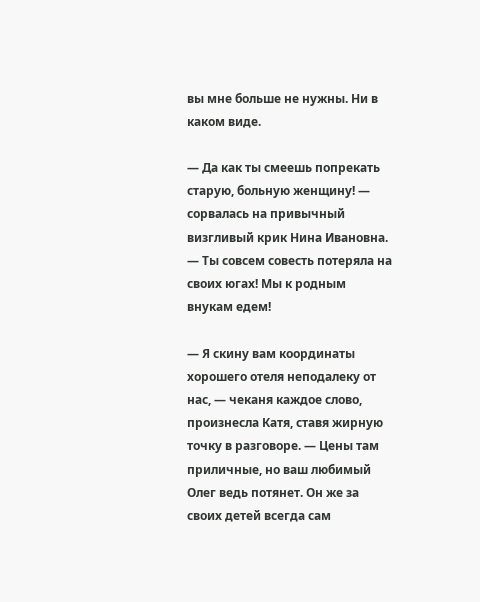вы мне больше не нужны. Ни в каком виде.

— Да как ты смеешь попрекать старую, больную женщину! — сорвалась на привычный визгливый крик Нина Ивановна. — Ты совсем совесть потеряла на своих югах! Мы к родным внукам едем!

— Я скину вам координаты хорошего отеля неподалеку от нас, — чеканя каждое слово, произнесла Катя, ставя жирную точку в разговоре. — Цены там приличные, но ваш любимый Олег ведь потянет. Он же за своих детей всегда сам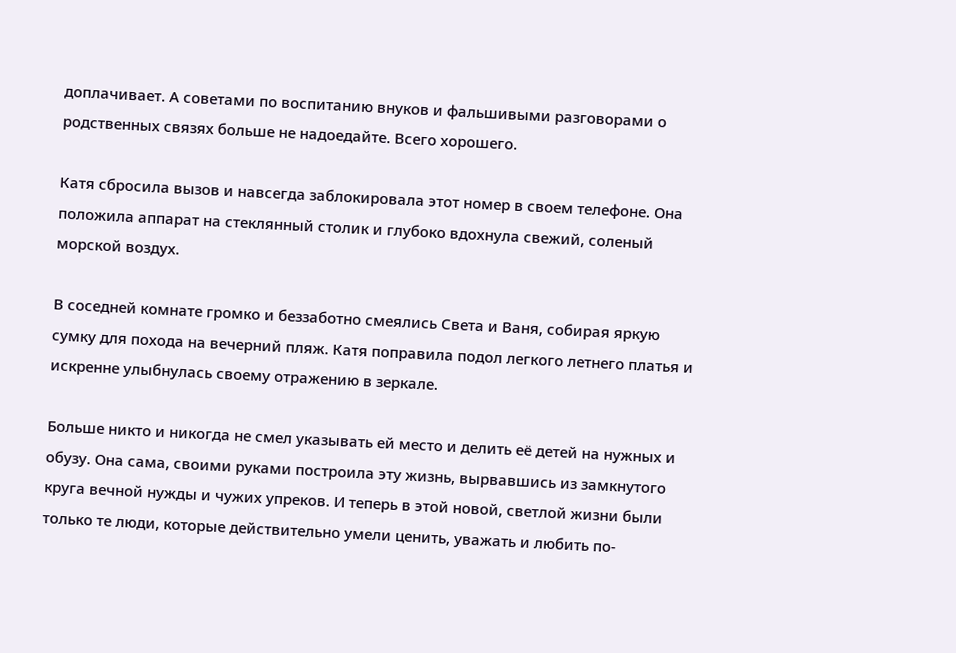доплачивает. А советами по воспитанию внуков и фальшивыми разговорами о родственных связях больше не надоедайте. Всего хорошего.

Катя сбросила вызов и навсегда заблокировала этот номер в своем телефоне. Она положила аппарат на стеклянный столик и глубоко вдохнула свежий, соленый морской воздух.

В соседней комнате громко и беззаботно смеялись Света и Ваня, собирая яркую сумку для похода на вечерний пляж. Катя поправила подол легкого летнего платья и искренне улыбнулась своему отражению в зеркале.

Больше никто и никогда не смел указывать ей место и делить её детей на нужных и обузу. Она сама, своими руками построила эту жизнь, вырвавшись из замкнутого круга вечной нужды и чужих упреков. И теперь в этой новой, светлой жизни были только те люди, которые действительно умели ценить, уважать и любить по-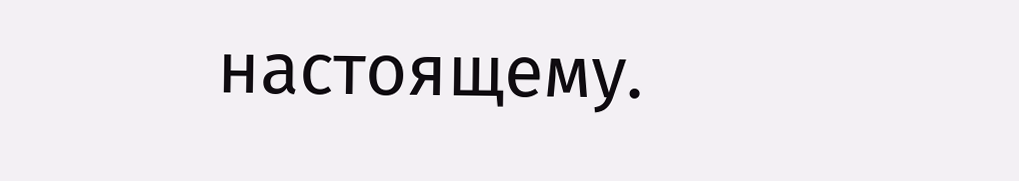настоящему.